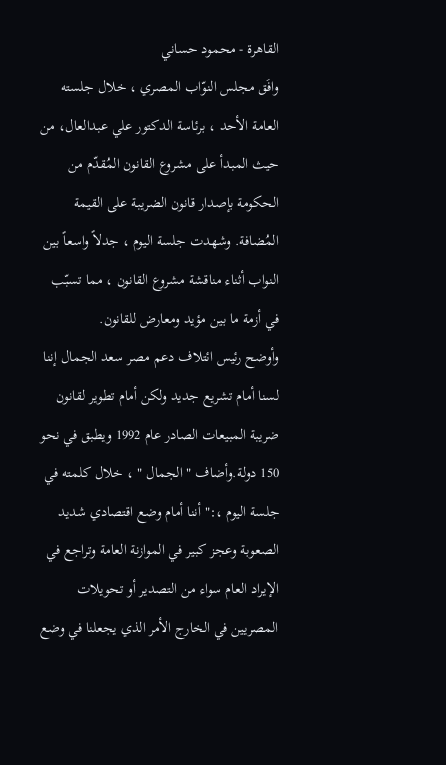القاهرة - محمود حساني
وافَق مجلس النوّاب المصري ، خلال جلسته العامة الأحد ، برئاسة الدكتور علي عبدالعال، من حيث المبدأ على مشروع القانون المُقدّم من الحكومة بإصدار قانون الضريبة على القيمة المُضافة. وشهدت جلسة اليوم ، جدلاً واسعاً بين النواب أثناء مناقشة مشروع القانون ، مما تسبّب في أزمة ما بين مؤيد ومعارض للقانون.
وأوضح رئيس ائتلاف دعم مصر سعد الجمال إننا لسنا أمام تشريع جديد ولكن أمام تطوير لقانون ضريبة المبيعات الصادر عام 1992 ويطبق في نحو 150 دولة.وأضاف " الجمال " ، خلال كلمته في جلسة اليوم ،:" أننا أمام وضع اقتصادي شديد الصعوبة وعجز كبير في الموازنة العامة وتراجع في الإيراد العام سواء من التصدير أو تحويلات المصريين في الخارج الأمر الذي يجعلنا في وضع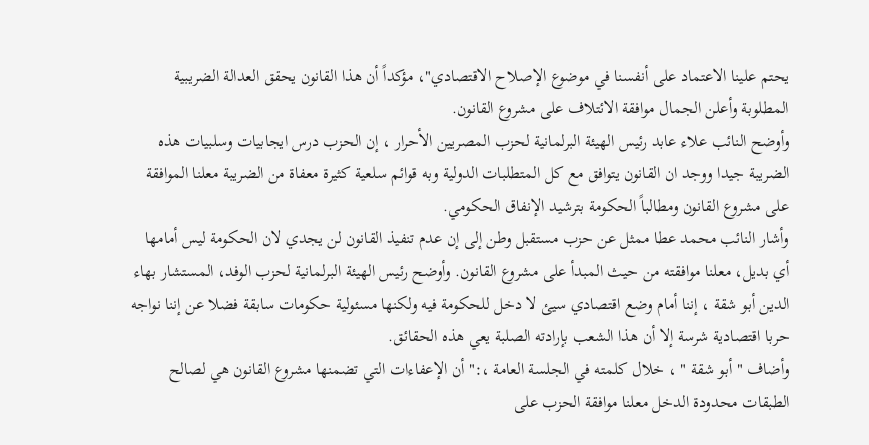يحتم علينا الاعتماد على أنفسنا في موضوع الإصلاح الاقتصادي"، مؤكداً أن هذا القانون يحقق العدالة الضريبية المطلوبة وأعلن الجمال موافقة الائتلاف على مشروع القانون.
وأوضح النائب علاء عابد رئيس الهيئة البرلمانية لحزب المصريين الأحرار ، إن الحزب درس ايجابيات وسلبيات هذه الضريبة جيدا ووجد ان القانون يتوافق مع كل المتطلبات الدولية وبه قوائم سلعية كثيرة معفاة من الضريبة معلنا الموافقة على مشروع القانون ومطالباً الحكومة بترشيد الإنفاق الحكومي.
وأشار النائب محمد عطا ممثل عن حزب مستقبل وطن إلى إن عدم تنفيذ القانون لن يجدي لان الحكومة ليس أمامها أي بديل، معلنا موافقته من حيث المبدأ على مشروع القانون. وأوضح رئيس الهيئة البرلمانية لحزب الوفد، المستشار بهاء الدين أبو شقة ، إننا أمام وضع اقتصادي سيئ لا دخل للحكومة فيه ولكنها مسئولية حكومات سابقة فضلا عن إننا نواجه حربا اقتصادية شرسة إلا أن هذا الشعب بإرادته الصلبة يعي هذه الحقائق.
وأضاف " أبو شقة " ، خلال كلمته في الجلسة العامة ،:" أن الإعفاءات التي تضمنها مشروع القانون هي لصالح الطبقات محدودة الدخل معلنا موافقة الحزب على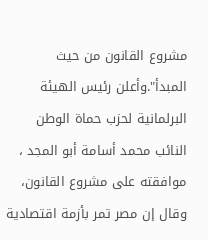مشروع القانون من حيث المبدأ".وأعلن رئيس الهيئة البرلمانية لحزب حماة الوطن النائب محمد أسامة أبو المجد ، موافقته على مشروع القانون، وقال إن مصر تمر بأزمة اقتصادية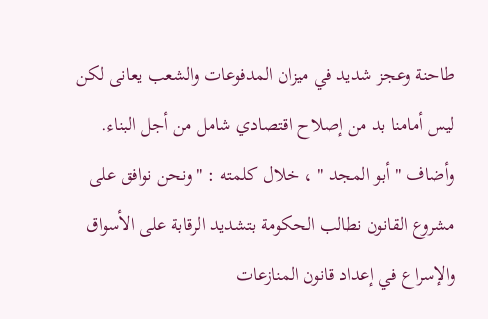طاحنة وعجز شديد في ميزان المدفوعات والشعب يعانى لكن ليس أمامنا بد من إصلاح اقتصادي شامل من أجل البناء.
وأضاف " أبو المجد " ، خلال كلمته : "ونحن نوافق على مشروع القانون نطالب الحكومة بتشديد الرقابة على الأسواق والإسراع في إعداد قانون المنازعات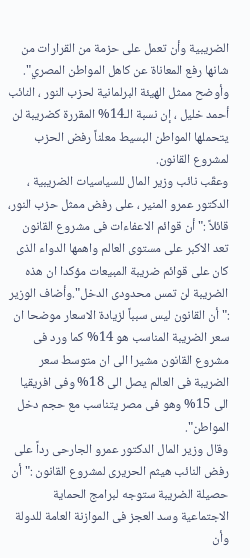الضريبية وأن تعمل على حزمة من القرارات من شانها رفع المعاناة عن كاهل المواطن المصري".
وأوضح ممثل الهيئة البرلمانية لحزب النور ، النائب أحمد خليل ، إن نسبة الـ14% المقررة كضريبة لن يتحملها المواطن البسيط معلناً رفض الحزب لمشروع القانون.
وعقّب نائب وزير المال للسياسيات الضريبية ، الدكتور عمرو المنير ، على رفض ممثل حزب النور، قائلاً :" أن قوائم الاعفاءات فى مشروع القانون تعد الاكبر على مستوى العالم واهمها الدواء الذى كان على قوائم ضريبة المبيعات مؤكدا ان هذه الضريبة لن تمس محدودى الدخل".وأضاف الوزير :" أن القانون ليس سبباً لزيادة الاسعار موضحا ان سعر الضريبة المناسب هو 14% كما ورد فى مشروع القانون مشيرا الى ان متوسط سعر الضريبة فى العالم يصل الى 18% وفى افريقيا الى 15% وهو فى مصر يتناسب مع حجم دخل المواطن".
وقال وزير المال الدكتور عمرو الجارحى رداً على رفض النائب هيثم الحريرى لمشروع القانون :" أن حصيلة الضريبة ستوجه لبرامج الحماية الاجتماعية وسد العجز فى الموازنة العامة للدولة وأن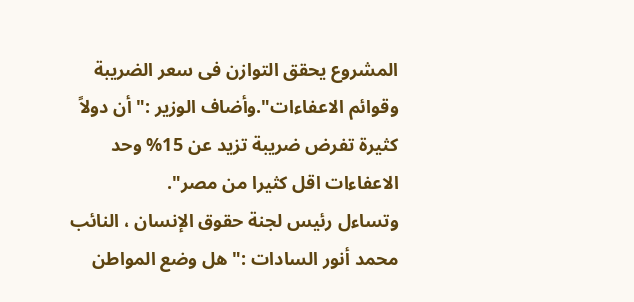المشروع يحقق التوازن فى سعر الضريبة وقوائم الاعفاءات".وأضاف الوزير :" أن دولاً كثيرة تفرض ضريبة تزيد عن 15% وحد الاعفاءات اقل كثيرا من مصر".
وتساءل رئيس لجنة حقوق الإنسان ، النائب محمد أنور السادات :" هل وضع المواطن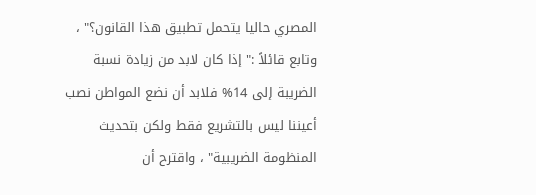المصري حاليا يتحمل تطبيق هذا القانون؟" ، وتابع قائلاً :" إذا كان لابد من زيادة نسبة الضريبة إلى 14% فلابد أن نضع المواطن نصب أعيننا ليس بالتشريع فقط ولكن بتحديث المنظومة الضريبية" ، واقترح أن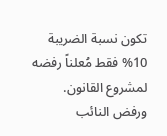تكون نسبة الضريبة 10% فقط مُعلناً رفضه لمشروع القانون.
ورفض النائب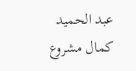عبد الحميد كمال مشروع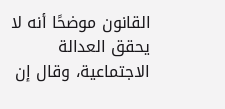القانون موضحًا أنه لا يحقق العدالة الاجتماعية، وقال إن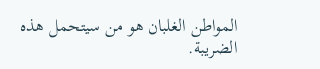المواطن الغلبان هو من سيتحمل هذه الضريبة.